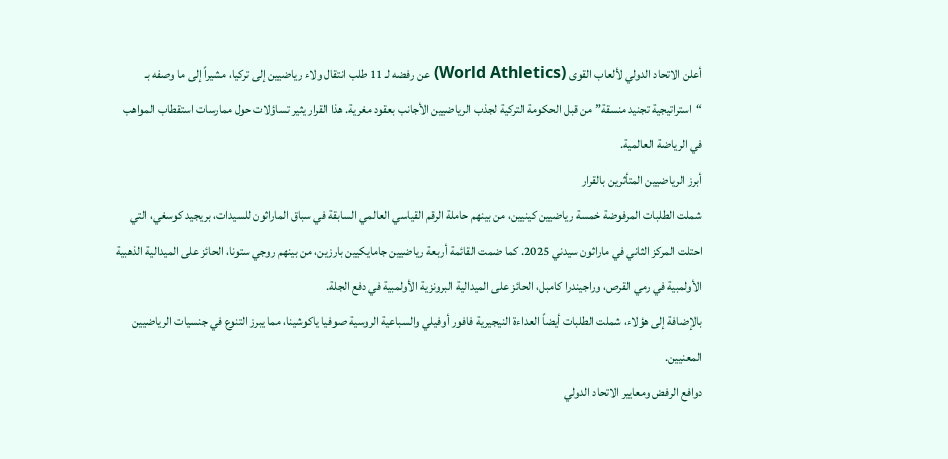أعلن الاتحاد الدولي لألعاب القوى (World Athletics) عن رفضه لـ 11 طلب انتقال ولاء رياضيين إلى تركيا، مشيراً إلى ما وصفه بـ “استراتيجية تجنيد منسقة” من قبل الحكومة التركية لجذب الرياضيين الأجانب بعقود مغرية. هذا القرار يثير تساؤلات حول ممارسات استقطاب المواهب في الرياضة العالمية.
أبرز الرياضيين المتأثرين بالقرار
شملت الطلبات المرفوضة خمسة رياضيين كينيين، من بينهم حاملة الرقم القياسي العالمي السابقة في سباق الماراثون للسيدات، بريجيد كوسغي، التي احتلت المركز الثاني في ماراثون سيدني 2025. كما ضمت القائمة أربعة رياضيين جامايكيين بارزين، من بينهم روجي ستونا، الحائز على الميدالية الذهبية الأولمبية في رمي القرص، وراجيندرا كامبل، الحائز على الميدالية البرونزية الأولمبية في دفع الجلة.
بالإضافة إلى هؤلاء، شملت الطلبات أيضاً العداءة النيجيرية فافور أوفيلي والسباعية الروسية صوفيا ياكوشينا، مما يبرز التنوع في جنسيات الرياضيين المعنيين.
دوافع الرفض ومعايير الاتحاد الدولي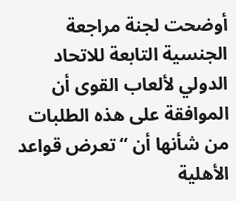أوضحت لجنة مراجعة الجنسية التابعة للاتحاد الدولي لألعاب القوى أن الموافقة على هذه الطلبات من شأنها أن “تعرض قواعد الأهلية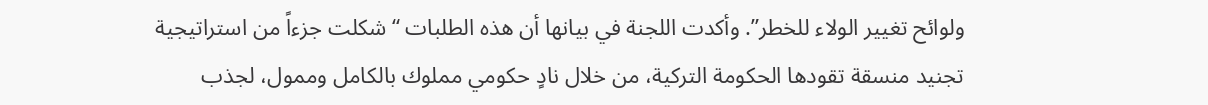ولوائح تغيير الولاء للخطر”. وأكدت اللجنة في بيانها أن هذه الطلبات “شكلت جزءاً من استراتيجية تجنيد منسقة تقودها الحكومة التركية، من خلال نادٍ حكومي مملوك بالكامل وممول، لجذب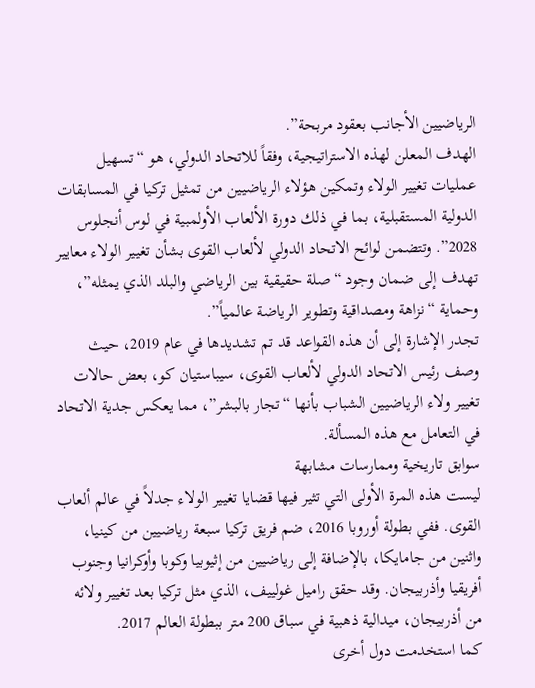الرياضيين الأجانب بعقود مربحة”.
الهدف المعلن لهذه الاستراتيجية، وفقاً للاتحاد الدولي، هو “تسهيل عمليات تغيير الولاء وتمكين هؤلاء الرياضيين من تمثيل تركيا في المسابقات الدولية المستقبلية، بما في ذلك دورة الألعاب الأولمبية في لوس أنجلوس 2028”. وتتضمن لوائح الاتحاد الدولي لألعاب القوى بشأن تغيير الولاء معايير تهدف إلى ضمان وجود “صلة حقيقية بين الرياضي والبلد الذي يمثله”، وحماية “نزاهة ومصداقية وتطوير الرياضة عالمياً”.
تجدر الإشارة إلى أن هذه القواعد قد تم تشديدها في عام 2019، حيث وصف رئيس الاتحاد الدولي لألعاب القوى، سيباستيان كو، بعض حالات تغيير ولاء الرياضيين الشباب بأنها “تجار بالبشر”، مما يعكس جدية الاتحاد في التعامل مع هذه المسألة.
سوابق تاريخية وممارسات مشابهة
ليست هذه المرة الأولى التي تثير فيها قضايا تغيير الولاء جدلاً في عالم ألعاب القوى. ففي بطولة أوروبا 2016، ضم فريق تركيا سبعة رياضيين من كينيا، واثنين من جامايكا، بالإضافة إلى رياضيين من إثيوبيا وكوبا وأوكرانيا وجنوب أفريقيا وأذربيجان. وقد حقق راميل غولييف، الذي مثل تركيا بعد تغيير ولائه من أذربيجان، ميدالية ذهبية في سباق 200 متر ببطولة العالم 2017.
كما استخدمت دول أخرى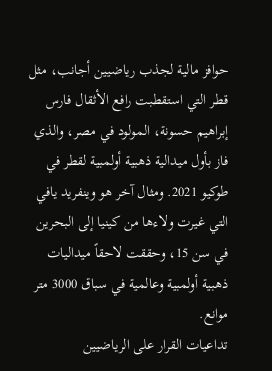حوافز مالية لجذب رياضيين أجانب، مثل قطر التي استقطبت رافع الأثقال فارس إبراهيم حسونة، المولود في مصر، والذي فاز بأول ميدالية ذهبية أولمبية لقطر في طوكيو 2021. ومثال آخر هو وينفريد يافي التي غيرت ولاءها من كينيا إلى البحرين في سن 15، وحققت لاحقاً ميداليات ذهبية أولمبية وعالمية في سباق 3000 متر موانع.
تداعيات القرار على الرياضيين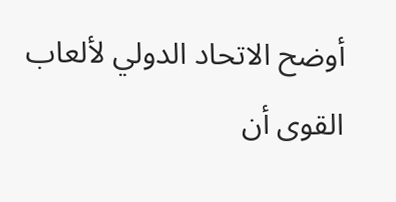أوضح الاتحاد الدولي لألعاب القوى أن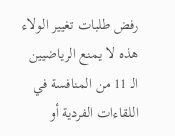رفض طلبات تغيير الولاء هذه لا يمنع الرياضيين الـ 11 من المنافسة في اللقاءات الفردية أو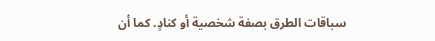سباقات الطرق بصفة شخصية أو كنادٍ. كما أن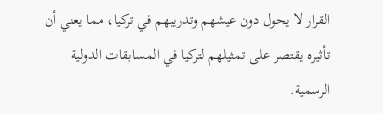القرار لا يحول دون عيشهم وتدريبهم في تركيا، مما يعني أن تأثيره يقتصر على تمثيلهم لتركيا في المسابقات الدولية الرسمية.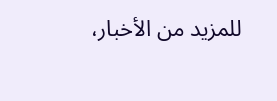للمزيد من الأخبار،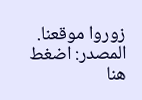زوروا موقعنا.
المصدر: اضغط هنا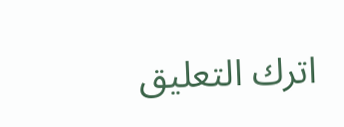اترك التعليق